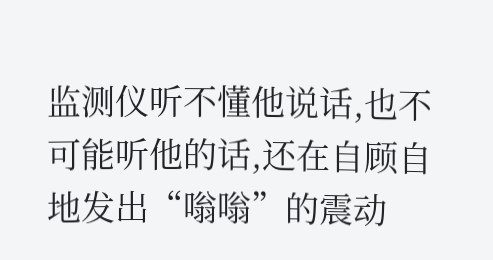监测仪听不懂他说话,也不可能听他的话,还在自顾自地发出“嗡嗡”的震动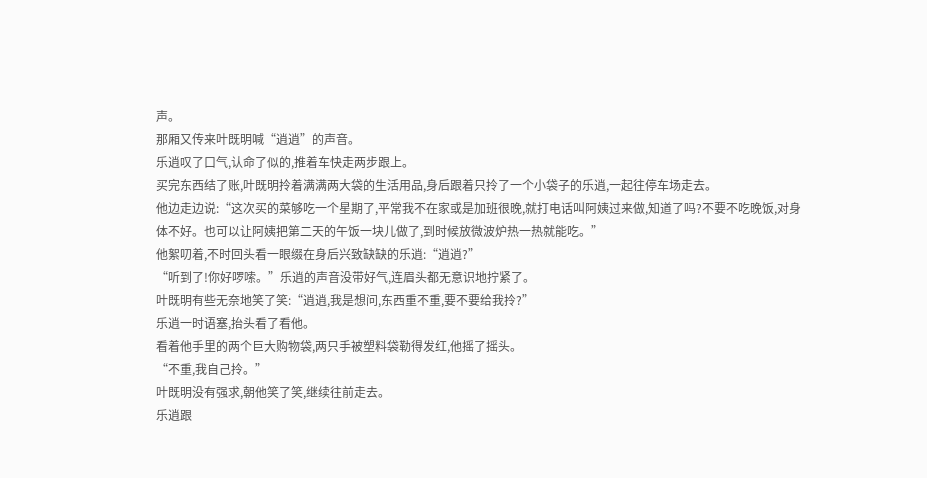声。
那厢又传来叶既明喊“逍逍”的声音。
乐逍叹了口气,认命了似的,推着车快走两步跟上。
买完东西结了账,叶既明拎着满满两大袋的生活用品,身后跟着只拎了一个小袋子的乐逍,一起往停车场走去。
他边走边说:“这次买的菜够吃一个星期了,平常我不在家或是加班很晚,就打电话叫阿姨过来做,知道了吗?不要不吃晚饭,对身体不好。也可以让阿姨把第二天的午饭一块儿做了,到时候放微波炉热一热就能吃。”
他絮叨着,不时回头看一眼缀在身后兴致缺缺的乐逍:“逍逍?”
“听到了!你好啰嗦。”乐逍的声音没带好气,连眉头都无意识地拧紧了。
叶既明有些无奈地笑了笑:“逍逍,我是想问,东西重不重,要不要给我拎?”
乐逍一时语塞,抬头看了看他。
看着他手里的两个巨大购物袋,两只手被塑料袋勒得发红,他摇了摇头。
“不重,我自己拎。”
叶既明没有强求,朝他笑了笑,继续往前走去。
乐逍跟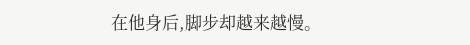在他身后,脚步却越来越慢。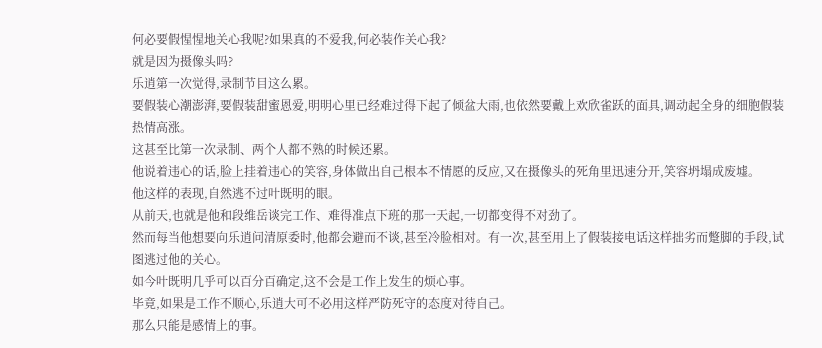何必要假惺惺地关心我呢?如果真的不爱我,何必装作关心我?
就是因为摄像头吗?
乐逍第一次觉得,录制节目这么累。
要假装心潮澎湃,要假装甜蜜恩爱,明明心里已经难过得下起了倾盆大雨,也依然要戴上欢欣雀跃的面具,调动起全身的细胞假装热情高涨。
这甚至比第一次录制、两个人都不熟的时候还累。
他说着违心的话,脸上挂着违心的笑容,身体做出自己根本不情愿的反应,又在摄像头的死角里迅速分开,笑容坍塌成废墟。
他这样的表现,自然逃不过叶既明的眼。
从前天,也就是他和段维岳谈完工作、难得准点下班的那一天起,一切都变得不对劲了。
然而每当他想要向乐逍问清原委时,他都会避而不谈,甚至冷脸相对。有一次,甚至用上了假装接电话这样拙劣而蹩脚的手段,试图逃过他的关心。
如今叶既明几乎可以百分百确定,这不会是工作上发生的烦心事。
毕竟,如果是工作不顺心,乐逍大可不必用这样严防死守的态度对待自己。
那么只能是感情上的事。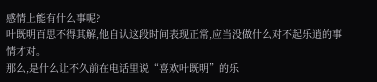感情上能有什么事呢?
叶既明百思不得其解,他自认这段时间表现正常,应当没做什么对不起乐逍的事情才对。
那么,是什么让不久前在电话里说“喜欢叶既明”的乐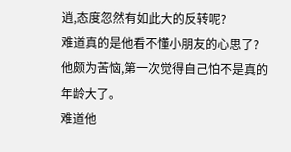逍,态度忽然有如此大的反转呢?
难道真的是他看不懂小朋友的心思了?
他颇为苦恼,第一次觉得自己怕不是真的年龄大了。
难道他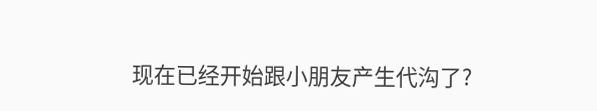现在已经开始跟小朋友产生代沟了?